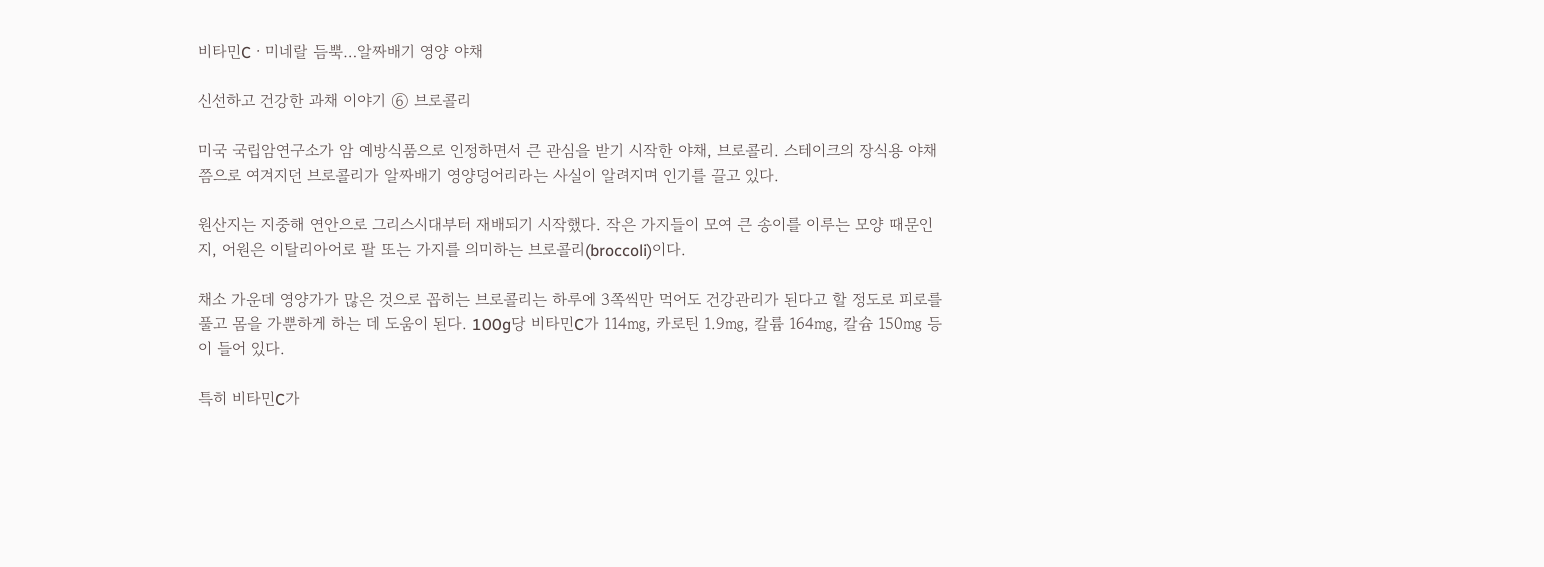비타민Cㆍ미네랄 듬뿍…알짜배기 영양 야채

신선하고 건강한 과채 이야기 ⑥ 브로콜리

미국 국립암연구소가 암 예방식품으로 인정하면서 큰 관심을 받기 시작한 야채, 브로콜리. 스테이크의 장식용 야채쯤으로 여겨지던 브로콜리가 알짜배기 영양덩어리라는 사실이 알려지며 인기를 끌고 있다.

원산지는 지중해 연안으로 그리스시대부터 재배되기 시작했다. 작은 가지들이 모여 큰 송이를 이루는 모양 때문인지, 어원은 이탈리아어로 팔 또는 가지를 의미하는 브로콜리(broccoli)이다.

채소 가운데 영양가가 많은 것으로 꼽히는 브로콜리는 하루에 3쪽씩만 먹어도 건강관리가 된다고 할 정도로 피로를 풀고 몸을 가뿐하게 하는 데 도움이 된다. 100g당 비타민C가 114㎎, 카로틴 1.9㎎, 칼륨 164㎎, 칼슘 150㎎ 등이 들어 있다.

특히 비타민C가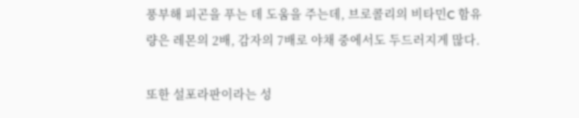풍부해 피곤을 푸는 데 도움을 주는데, 브로콜리의 비타민C 함유량은 레몬의 2배, 감자의 7배로 야채 중에서도 두드러지게 많다.

또한 설포라판이라는 성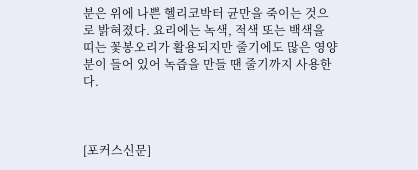분은 위에 나쁜 헬리코박터 균만을 죽이는 것으로 밝혀졌다. 요리에는 녹색, 적색 또는 백색을 띠는 꽃봉오리가 활용되지만 줄기에도 많은 영양분이 들어 있어 녹즙을 만들 땐 줄기까지 사용한다.



[포커스신문]